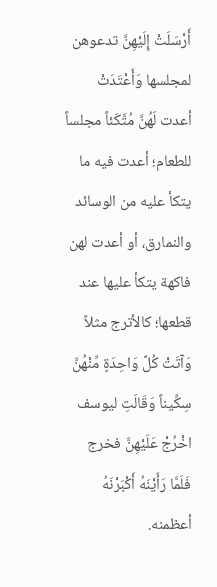أَرْسَلَتْ إِلَيْهِنَّ تدعوهن لمجلسها وَأَعْتَدَتْ أعدت لَهُنَّ مُتَّكَئاً مجلساً للطعام؛ أعدت فيه ما يتكأ عليه من الوسائد والنمارق، أو أعدت لهن فاكهة يتكأ عليها عند قطعها؛ كالأترج مثلاً وَآتَتْ كُلَّ وَاحِدَةٍ مِّنْهُنَّ سِكِّيناً وَقَالَتِ ليوسف اخْرُجْ عَلَيْهِنَّ فخرج فَلَمَّا رَأَيْنَهُ أَكْبَرْنَهُ أعظمنه.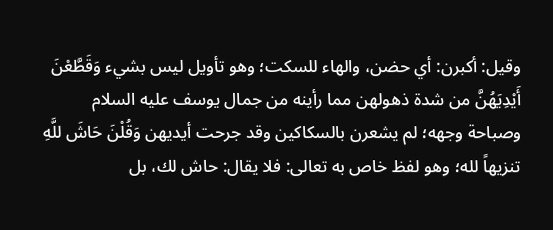وقيل: أكبرن: أي حضن، والهاء للسكت؛ وهو تأويل ليس بشيء وَقَطَّعْنَ أَيْدِيَهُنَّ من شدة ذهولهن مما رأينه من جمال يوسف عليه السلام وصباحة وجهه؛ لم يشعرن بالسكاكين وقد جرحت أيديهن وَقُلْنَ حَاشَ للَّهِ تنزيهاً لله؛ وهو لفظ خاص به تعالى: فلا يقال: حاش لك، بل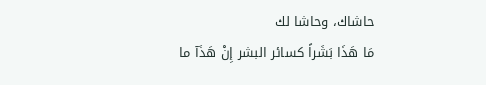حاشاك، وحاشا لك
مَا هَذَا بَشَراً كسائر البشر إِنْ هَذَآ ما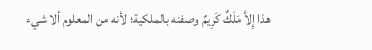هذا إِلاَّ مَلَكٌ كَرِيمٌ وصفنه بالملكية؛ لأنه من المعلوم ألا شيء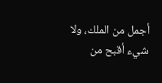أجمل من الملك، ولا شيء أقبح من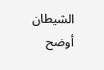الشيطان
أوضح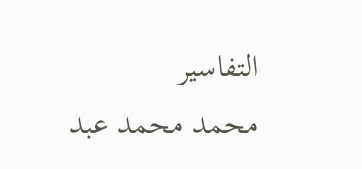التفاسير
محمد محمد عبد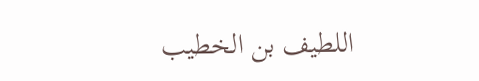اللطيف بن الخطيب